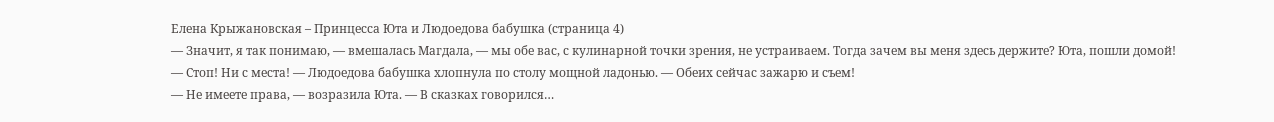Елена Крыжановская – Принцесса Юта и Людоедова бабушка (страница 4)
— Значит, я так понимаю, — вмешалась Магдала, — мы обе вас, с кулинарной точки зрения, не устраиваем. Тогда зачем вы меня здесь держите? Юта, пошли домой!
— Стоп! Ни с места! — Людоедова бабушка хлопнула по столу мощной ладонью. — Обеих сейчас зажарю и съем!
— Не имеете права, — возразила Юта. — В сказках говорился…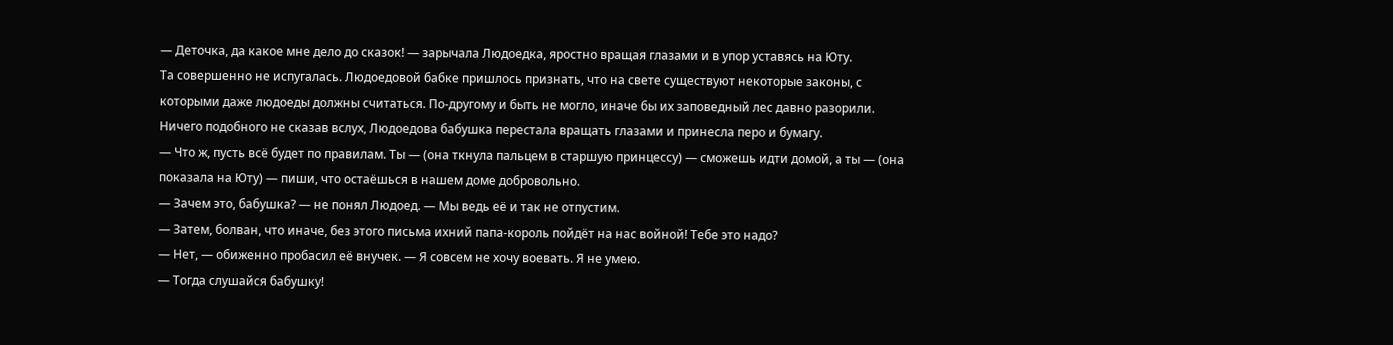— Деточка, да какое мне дело до сказок! — зарычала Людоедка, яростно вращая глазами и в упор уставясь на Юту.
Та совершенно не испугалась. Людоедовой бабке пришлось признать, что на свете существуют некоторые законы, с которыми даже людоеды должны считаться. По-другому и быть не могло, иначе бы их заповедный лес давно разорили.
Ничего подобного не сказав вслух, Людоедова бабушка перестала вращать глазами и принесла перо и бумагу.
— Что ж, пусть всё будет по правилам. Ты — (она ткнула пальцем в старшую принцессу) — сможешь идти домой, а ты — (она показала на Юту) — пиши, что остаёшься в нашем доме добровольно.
— Зачем это, бабушка? — не понял Людоед. — Мы ведь её и так не отпустим.
— Затем, болван, что иначе, без этого письма ихний папа-король пойдёт на нас войной! Тебе это надо?
— Нет, — обиженно пробасил её внучек. — Я совсем не хочу воевать. Я не умею.
— Тогда слушайся бабушку!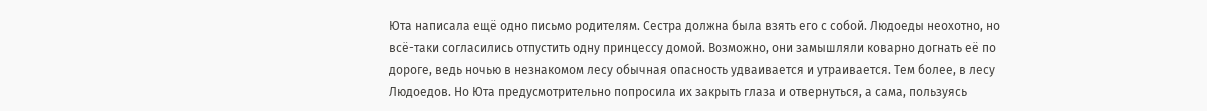Юта написала ещё одно письмо родителям. Сестра должна была взять его с собой. Людоеды неохотно, но всё-таки согласились отпустить одну принцессу домой. Возможно, они замышляли коварно догнать её по дороге, ведь ночью в незнакомом лесу обычная опасность удваивается и утраивается. Тем более, в лесу Людоедов. Но Юта предусмотрительно попросила их закрыть глаза и отвернуться, а сама, пользуясь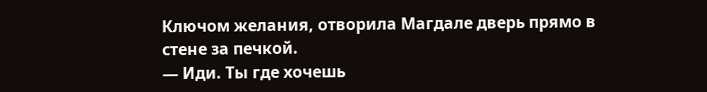Ключом желания, отворила Магдале дверь прямо в стене за печкой.
— Иди. Ты где хочешь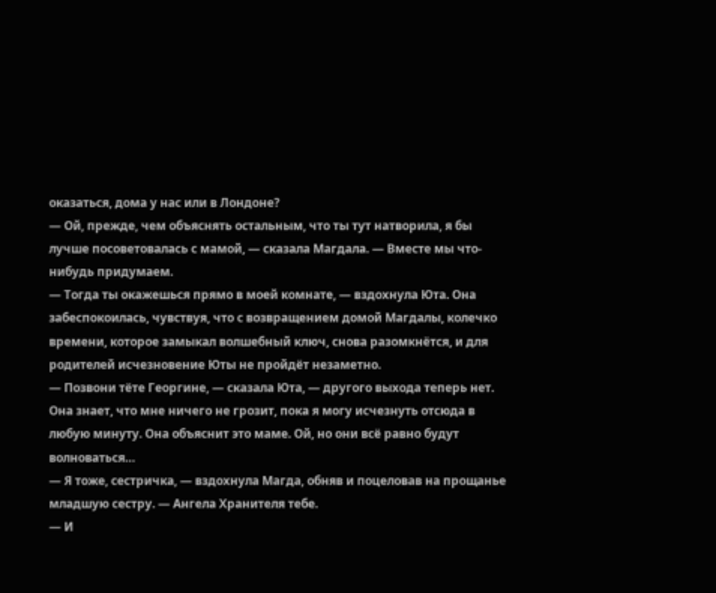оказаться, дома у нас или в Лондоне?
— Ой, прежде, чем объяснять остальным, что ты тут натворила, я бы лучше посоветовалась с мамой, — сказала Магдала. — Вместе мы что-нибудь придумаем.
— Тогда ты окажешься прямо в моей комнате, — вздохнула Юта. Она забеспокоилась, чувствуя, что с возвращением домой Магдалы, колечко времени, которое замыкал волшебный ключ, снова разомкнётся, и для родителей исчезновение Юты не пройдёт незаметно.
— Позвони тёте Георгине, — сказала Юта, — другого выхода теперь нет. Она знает, что мне ничего не грозит, пока я могу исчезнуть отсюда в любую минуту. Она объяснит это маме. Ой, но они всё равно будут волноваться…
— Я тоже, сестричка, — вздохнула Магда, обняв и поцеловав на прощанье младшую сестру. — Ангела Хранителя тебе.
— И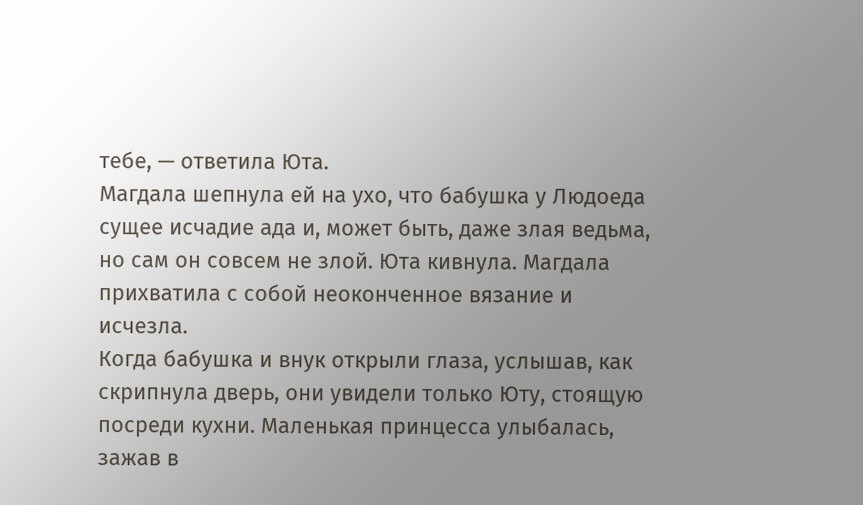тебе, — ответила Юта.
Магдала шепнула ей на ухо, что бабушка у Людоеда сущее исчадие ада и, может быть, даже злая ведьма, но сам он совсем не злой. Юта кивнула. Магдала прихватила с собой неоконченное вязание и исчезла.
Когда бабушка и внук открыли глаза, услышав, как скрипнула дверь, они увидели только Юту, стоящую посреди кухни. Маленькая принцесса улыбалась, зажав в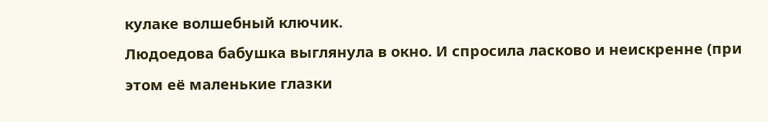кулаке волшебный ключик.
Людоедова бабушка выглянула в окно. И спросила ласково и неискренне (при этом её маленькие глазки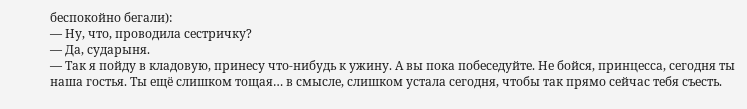беспокойно бегали):
— Ну, что, проводила сестричку?
— Да, сударыня.
— Так я пойду в кладовую, принесу что-нибудь к ужину. А вы пока побеседуйте. Не бойся, принцесса, сегодня ты наша гостья. Ты ещё слишком тощая… в смысле, слишком устала сегодня, чтобы так прямо сейчас тебя съесть.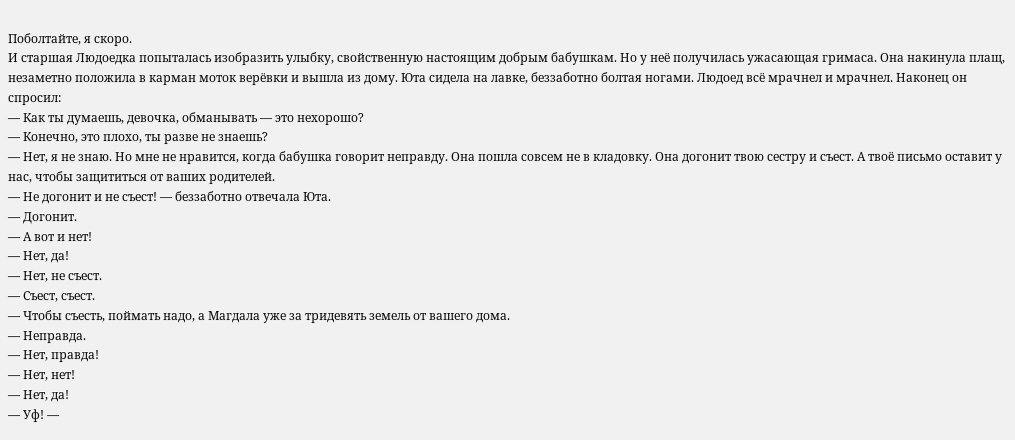Поболтайте, я скоро.
И старшая Людоедка попыталась изобразить улыбку, свойственную настоящим добрым бабушкам. Но у неё получилась ужасающая гримаса. Она накинула плащ, незаметно положила в карман моток верёвки и вышла из дому. Юта сидела на лавке, беззаботно болтая ногами. Людоед всё мрачнел и мрачнел. Наконец он спросил:
— Как ты думаешь, девочка, обманывать — это нехорошо?
— Конечно, это плохо, ты разве не знаешь?
— Нет, я не знаю. Но мне не нравится, когда бабушка говорит неправду. Она пошла совсем не в кладовку. Она догонит твою сестру и съест. А твоё письмо оставит у нас, чтобы защититься от ваших родителей.
— Не догонит и не съест! — беззаботно отвечала Юта.
— Догонит.
— А вот и нет!
— Нет, да!
— Нет, не съест.
— Съест, съест.
— Чтобы съесть, поймать надо, а Магдала уже за тридевять земель от вашего дома.
— Неправда.
— Нет, правда!
— Нет, нет!
— Нет, да!
— Уф! —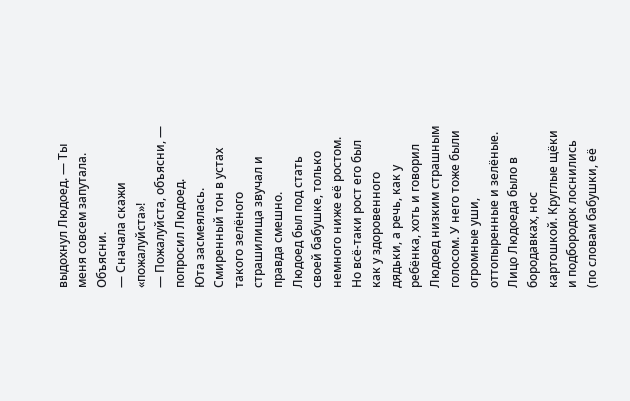выдохнул Людоед. — Ты меня совсем запутала. Объясни.
— Сначала скажи «пожалуйста»!
— Пожалуйста, объясни, — попросил Людоед.
Юта засмеялась. Смиренный тон в устах такого зелёного страшилища звучал и правда смешно.
Людоед был под стать своей бабушке, только немного ниже её ростом. Но всё-таки рост его был как у здоровенного дядьки, а речь, как у ребёнка, хоть и говорил Людоед низким страшным голосом. У него тоже были огромные уши, оттопыренные и зелёные. Лицо Людоеда было в бородавках, нос картошкой. Круглые щёки и подбородок лоснились (по словам бабушки, её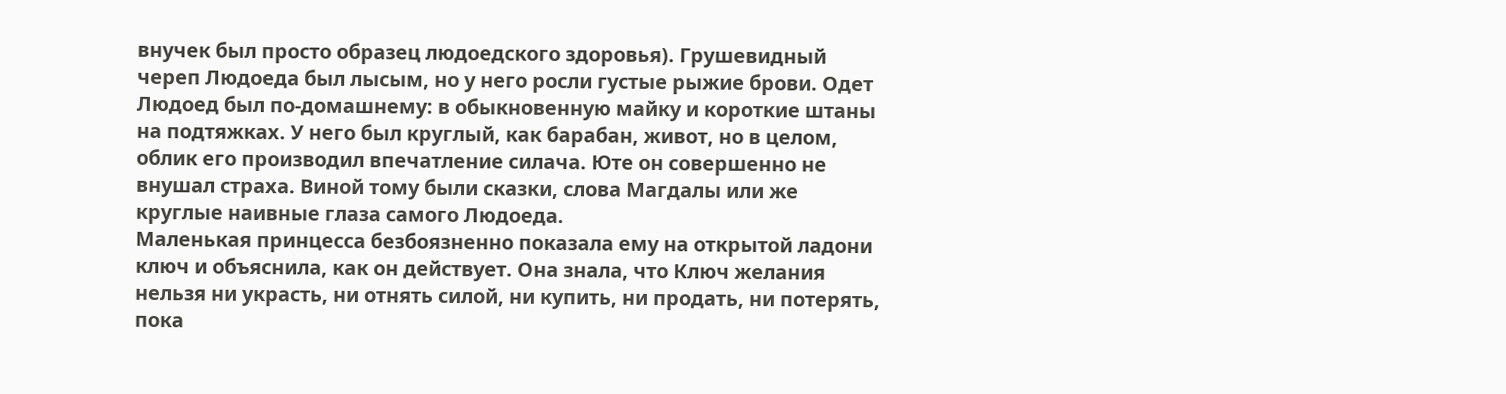внучек был просто образец людоедского здоровья). Грушевидный череп Людоеда был лысым, но у него росли густые рыжие брови. Одет Людоед был по-домашнему: в обыкновенную майку и короткие штаны на подтяжках. У него был круглый, как барабан, живот, но в целом, облик его производил впечатление силача. Юте он совершенно не внушал страха. Виной тому были сказки, слова Магдалы или же круглые наивные глаза самого Людоеда.
Маленькая принцесса безбоязненно показала ему на открытой ладони ключ и объяснила, как он действует. Она знала, что Ключ желания нельзя ни украсть, ни отнять силой, ни купить, ни продать, ни потерять, пока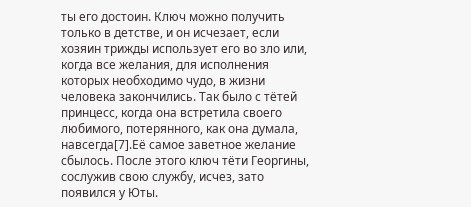ты его достоин. Ключ можно получить только в детстве, и он исчезает, если хозяин трижды использует его во зло или, когда все желания, для исполнения которых необходимо чудо, в жизни человека закончились. Так было с тётей принцесс, когда она встретила своего любимого, потерянного, как она думала, навсегда[7].Её самое заветное желание сбылось. После этого ключ тёти Георгины, сослужив свою службу, исчез, зато появился у Юты.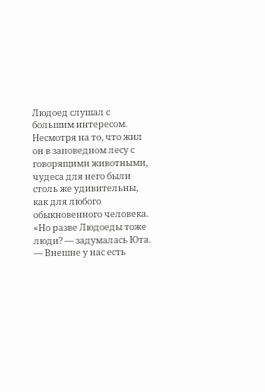Людоед слушал с большим интересом. Несмотря на то, что жил он в заповедном лесу с говорящими животными, чудеса для него были столь же удивительны, как для любого обыкновенного человека.
«Но разве Людоеды тоже люди? — задумалась Юта. — Внешне у нас есть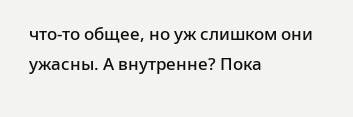что-то общее, но уж слишком они ужасны. А внутренне? Пока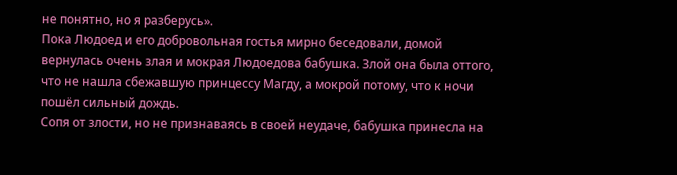не понятно, но я разберусь».
Пока Людоед и его добровольная гостья мирно беседовали, домой вернулась очень злая и мокрая Людоедова бабушка. Злой она была оттого, что не нашла сбежавшую принцессу Магду, а мокрой потому, что к ночи пошёл сильный дождь.
Сопя от злости, но не признаваясь в своей неудаче, бабушка принесла на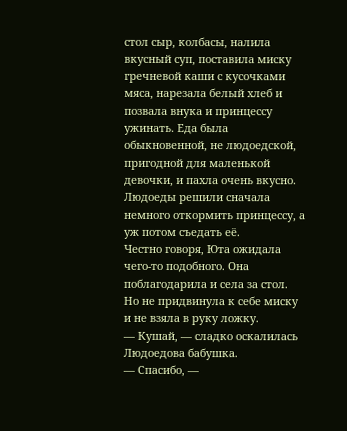стол сыр, колбасы, налила вкусный суп, поставила миску гречневой каши с кусочками мяса, нарезала белый хлеб и позвала внука и принцессу ужинать. Еда была обыкновенной, не людоедской, пригодной для маленькой девочки, и пахла очень вкусно. Людоеды решили сначала немного откормить принцессу, а уж потом съедать её.
Честно говоря, Юта ожидала чего-то подобного. Она поблагодарила и села за стол. Но не придвинула к себе миску и не взяла в руку ложку.
— Кушай, — сладко оскалилась Людоедова бабушка.
— Спасибо, —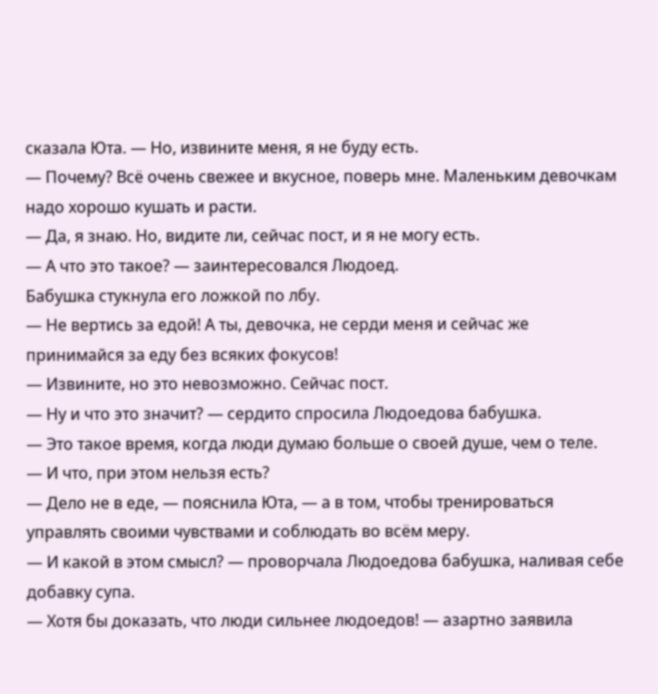сказала Юта. — Но, извините меня, я не буду есть.
— Почему? Всё очень свежее и вкусное, поверь мне. Маленьким девочкам надо хорошо кушать и расти.
— Да, я знаю. Но, видите ли, сейчас пост, и я не могу есть.
— А что это такое? — заинтересовался Людоед.
Бабушка стукнула его ложкой по лбу.
— Не вертись за едой! А ты, девочка, не серди меня и сейчас же принимайся за еду без всяких фокусов!
— Извините, но это невозможно. Сейчас пост.
— Ну и что это значит? — сердито спросила Людоедова бабушка.
— Это такое время, когда люди думаю больше о своей душе, чем о теле.
— И что, при этом нельзя есть?
— Дело не в еде, — пояснила Юта, — а в том, чтобы тренироваться управлять своими чувствами и соблюдать во всём меру.
— И какой в этом смысл? — проворчала Людоедова бабушка, наливая себе добавку супа.
— Хотя бы доказать, что люди сильнее людоедов! — азартно заявила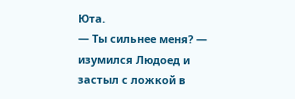Юта.
— Ты сильнее меня? — изумился Людоед и застыл с ложкой в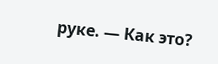руке. — Как это?